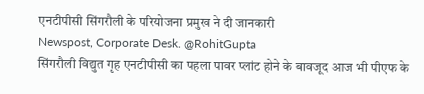एनटीपीसी सिंगरौली के परियोजना प्रमुख ने दी जानकारी
Newspost, Corporate Desk. @RohitGupta
सिंगरौली विद्युत गृह एनटीपीसी का पहला पावर प्लांट होने के बावजूद आज भी पीएफ के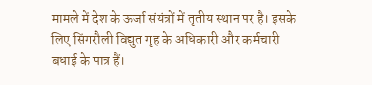मामले में देश के ऊर्जा संयंत्रों में तृतीय स्थान पर है। इसके लिए सिंगरौली विद्युत गृह के अधिकारी और कर्मचारी बधाई के पात्र हैं।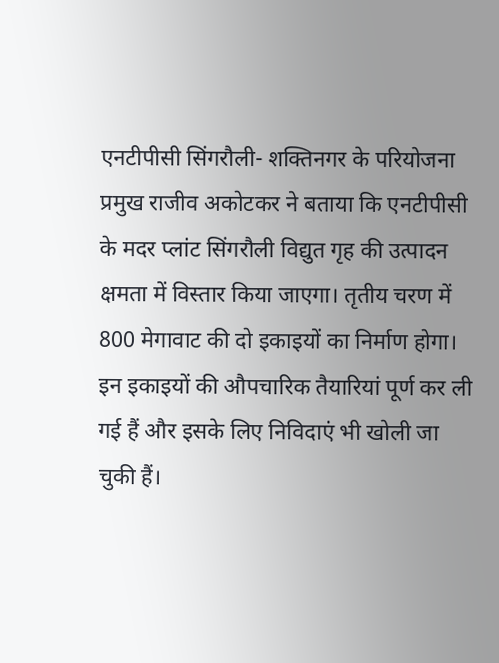एनटीपीसी सिंगरौली- शक्तिनगर के परियोजना प्रमुख राजीव अकोटकर ने बताया कि एनटीपीसी के मदर प्लांट सिंगरौली विद्युत गृह की उत्पादन क्षमता में विस्तार किया जाएगा। तृतीय चरण में 800 मेगावाट की दो इकाइयों का निर्माण होगा। इन इकाइयों की औपचारिक तैयारियां पूर्ण कर ली गई हैं और इसके लिए निविदाएं भी खोली जा चुकी हैं।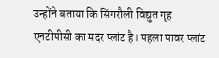उन्होंने बताया कि सिंगरौली विद्युत गृह एनटीपीसी का मदर प्लांट है। पहला पावर प्लांट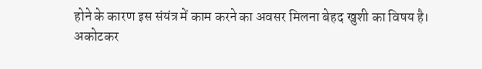होने के कारण इस संयंत्र में काम करने का अवसर मिलना बेहद खुशी का विषय है।
अकोटकर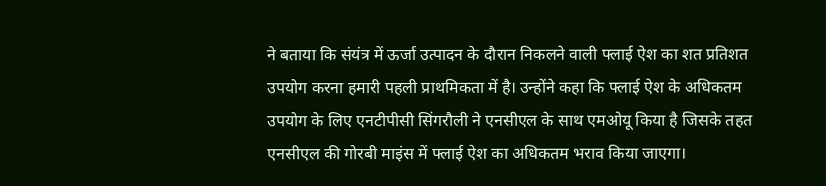ने बताया कि संयंत्र में ऊर्जा उत्पादन के दौरान निकलने वाली फ्लाई ऐश का शत प्रतिशत उपयोग करना हमारी पहली प्राथमिकता में है। उन्होंने कहा कि फ्लाई ऐश के अधिकतम उपयोग के लिए एनटीपीसी सिंगरौली ने एनसीएल के साथ एमओयू किया है जिसके तहत एनसीएल की गोरबी माइंस में फ्लाई ऐश का अधिकतम भराव किया जाएगा।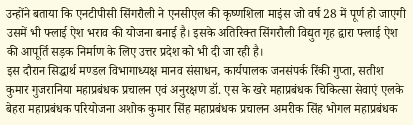उन्होंने बताया कि एनटीपीसी सिंगरौली ने एनसीएल की कृष्णशिला माइंस जो वर्ष 28 में पूर्ण हो जाएगी उसमें भी फ्लाई ऐश भराव की योजना बनाई है। इसके अतिरिक्त सिंगरौली विद्युत गृह द्वारा फ्लाई ऐश की आपूर्ति सड़क निर्माण के लिए उत्तर प्रदेश को भी दी जा रही है।
इस दौरान सिद्धार्थ मण्डल विभागाध्यक्ष मानव संसाधन, कार्यपालक जनसंपर्क रिंकी गुप्ता, सतीश कुमार गुजरानिया महाप्रबंधक प्रचालन एवं अनुरक्षण डॉ. एस के खरे महाप्रबंधक चिकित्सा सेवाएं एलके बेहरा महाप्रबंधक परियोजना अशोक कुमार सिंह महाप्रबंधक प्रचालन अमरीक सिंह भोगल महाप्रबंधक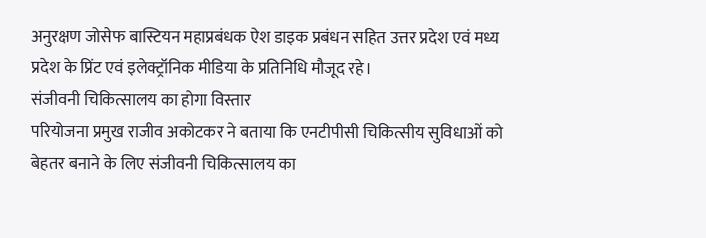अनुरक्षण जोसेफ बास्टियन महाप्रबंधक ऐश डाइक प्रबंधन सहित उत्तर प्रदेश एवं मध्य प्रदेश के प्रिंट एवं इलेक्ट्रॉनिक मीडिया के प्रतिनिधि मौजूद रहे।
संजीवनी चिकित्सालय का होगा विस्तार
परियोजना प्रमुख राजीव अकोटकर ने बताया कि एनटीपीसी चिकित्सीय सुविधाओं को बेहतर बनाने के लिए संजीवनी चिकित्सालय का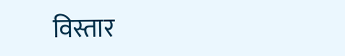विस्तार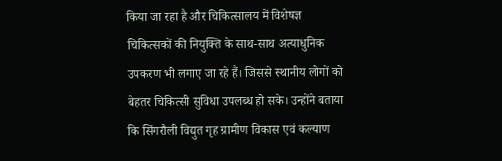किया जा रहा है और चिकित्सालय में विशेषज्ञ चिकित्सकों की नियुक्ति के साथ-साथ अत्याधुनिक उपकरण भी लगाए जा रहे हैं। जिससे स्थानीय लोगों को बेहतर चिकित्सी सुविधा उपलब्ध हो सके। उन्होंने बताया कि सिंगरौली विद्युत गृह ग्रामीण विकास एवं कल्याण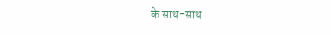के साथ-साथ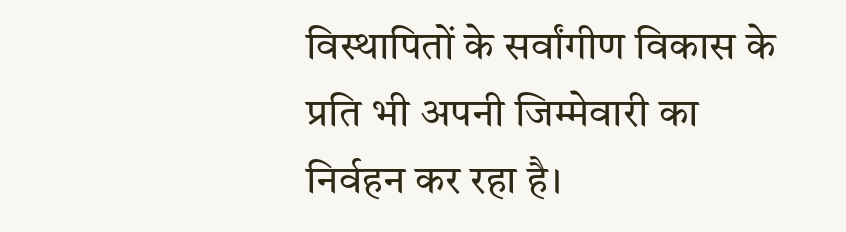विस्थापितों के सर्वांगीण विकास के प्रति भी अपनी जिम्मेवारी का निर्वहन कर रहा है।